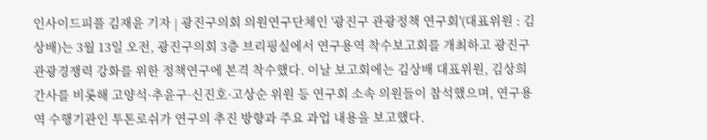인사이드피플 김재윤 기자 | 광진구의회 의원연구단체인 '광진구 관광정책 연구회'(대표위원 : 김상배)는 3월 13일 오전, 광진구의회 3층 브리핑실에서 연구용역 착수보고회를 개최하고 광진구 관광경쟁력 강화를 위한 정책연구에 본격 착수했다. 이날 보고회에는 김상배 대표위원, 김상희 간사를 비롯해 고양석·추윤구·신진호·고상순 위원 등 연구회 소속 의원들이 참석했으며, 연구용역 수행기관인 투톤로쉬가 연구의 추진 방향과 주요 과업 내용을 보고했다.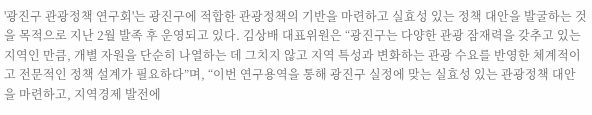'광진구 관광정책 연구회'는 광진구에 적합한 관광정책의 기반을 마련하고 실효성 있는 정책 대안을 발굴하는 것을 목적으로 지난 2월 발족 후 운영되고 있다. 김상배 대표위원은 “광진구는 다양한 관광 잠재력을 갖추고 있는 지역인 만큼, 개별 자원을 단순히 나열하는 데 그치지 않고 지역 특성과 변화하는 관광 수요를 반영한 체계적이고 전문적인 정책 설계가 필요하다”며, “이번 연구용역을 통해 광진구 실정에 맞는 실효성 있는 관광정책 대안을 마련하고, 지역경제 발전에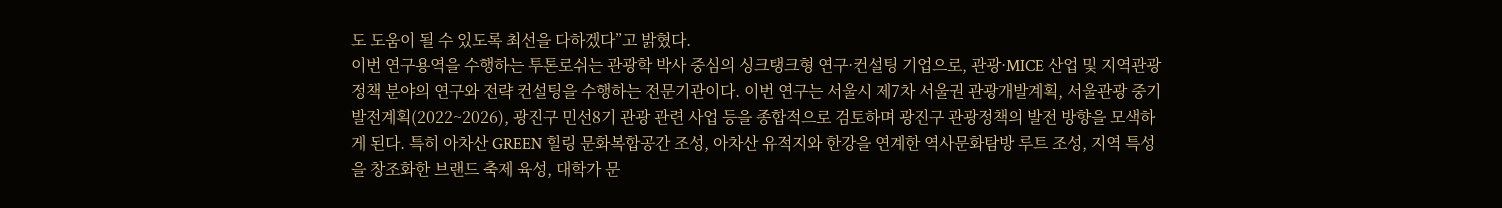도 도움이 될 수 있도록 최선을 다하겠다”고 밝혔다.
이번 연구용역을 수행하는 투톤로쉬는 관광학 박사 중심의 싱크탱크형 연구·컨설팅 기업으로, 관광·MICE 산업 및 지역관광 정책 분야의 연구와 전략 컨설팅을 수행하는 전문기관이다. 이번 연구는 서울시 제7차 서울권 관광개발계획, 서울관광 중기발전계획(2022~2026), 광진구 민선8기 관광 관련 사업 등을 종합적으로 검토하며 광진구 관광정책의 발전 방향을 모색하게 된다. 특히 아차산 GREEN 힐링 문화복합공간 조성, 아차산 유적지와 한강을 연계한 역사문화탐방 루트 조성, 지역 특성을 창조화한 브랜드 축제 육성, 대학가 문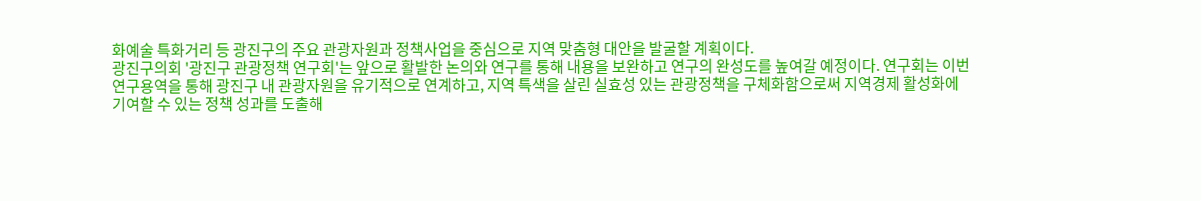화예술 특화거리 등 광진구의 주요 관광자원과 정책사업을 중심으로 지역 맞춤형 대안을 발굴할 계획이다.
광진구의회 '광진구 관광정책 연구회'는 앞으로 활발한 논의와 연구를 통해 내용을 보완하고 연구의 완성도를 높여갈 예정이다. 연구회는 이번 연구용역을 통해 광진구 내 관광자원을 유기적으로 연계하고, 지역 특색을 살린 실효성 있는 관광정책을 구체화함으로써 지역경제 활성화에 기여할 수 있는 정책 성과를 도출해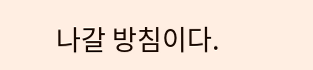나갈 방침이다.